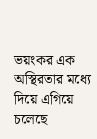ভয়ংকর এক অস্থিরতার মধ্যে দিয়ে এগিয়ে চলেছে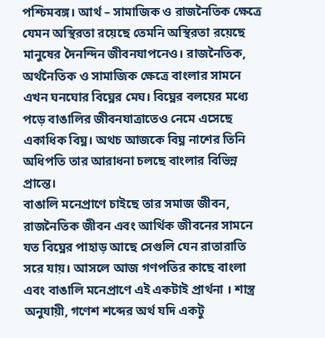পশ্চিমবঙ্গ। আর্থ – সামাজিক ও রাজনৈতিক ক্ষেত্রে যেমন অস্থিরতা রয়েছে তেমনি অস্থিরতা রয়েছে মানুষের দৈনন্দিন জীবনযাপনেও। রাজনৈতিক, অর্থনৈতিক ও সামাজিক ক্ষেত্রে বাংলার সামনে এখন ঘনঘোর বিঘ্নের মেঘ। বিঘ্নের বলয়ের মধ্যে পড়ে বাঙালির জীবনযাত্রাতেও নেমে এসেছে একাধিক বিঘ্ন। অথচ আজকে বিঘ্ন নাশের তিনি অধিপতি তার আরাধনা চলছে বাংলার বিভিন্ন প্রান্তে।
বাঙালি মনেপ্রাণে চাইছে তার সমাজ জীবন, রাজনৈতিক জীবন এবং আর্থিক জীবনের সামনে যত বিঘ্নের পাহাড় আছে সেগুলি যেন রাতারাতি সরে যায়। আসলে আজ গণপতির কাছে বাংলা এবং বাঙালি মনেপ্রাণে এই একটাই প্রার্থনা । শাস্ত্র অনুযায়ী, গণেশ শব্দের অর্থ যদি একটু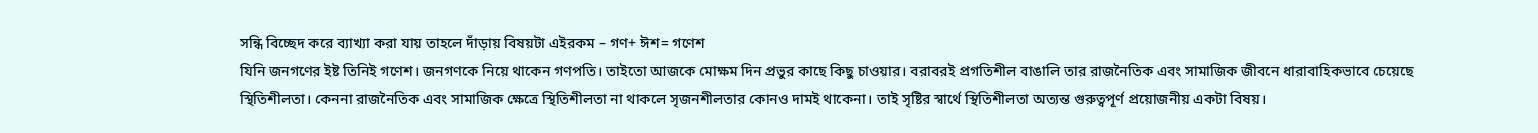সন্ধি বিচ্ছেদ করে ব্যাখ্যা করা যায় তাহলে দাঁড়ায় বিষয়টা এইরকম – গণ+ ঈশ= গণেশ
যিনি জনগণের ইষ্ট তিনিই গণেশ। জনগণকে নিয়ে থাকেন গণপতি। তাইতো আজকে মোক্ষম দিন প্রভুর কাছে কিছু চাওয়ার। বরাবরই প্রগতিশীল বাঙালি তার রাজনৈতিক এবং সামাজিক জীবনে ধারাবাহিকভাবে চেয়েছে স্থিতিশীলতা। কেননা রাজনৈতিক এবং সামাজিক ক্ষেত্রে স্থিতিশীলতা না থাকলে সৃজনশীলতার কোনও দামই থাকেনা। তাই সৃষ্টির স্বার্থে স্থিতিশীলতা অত্যন্ত গুরুত্বপূর্ণ প্রয়োজনীয় একটা বিষয়।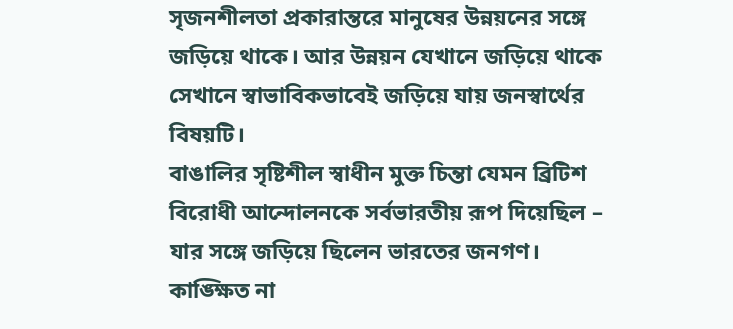সৃজনশীলতা প্রকারান্তরে মানুষের উন্নয়নের সঙ্গে জড়িয়ে থাকে। আর উন্নয়ন যেখানে জড়িয়ে থাকে সেখানে স্বাভাবিকভাবেই জড়িয়ে যায় জনস্বার্থের বিষয়টি।
বাঙালির সৃষ্টিশীল স্বাধীন মুক্ত চিন্তা যেমন ব্রিটিশ বিরোধী আন্দোলনকে সর্বভারতীয় রূপ দিয়েছিল – যার সঙ্গে জড়িয়ে ছিলেন ভারতের জনগণ। কাঙ্ক্ষিত না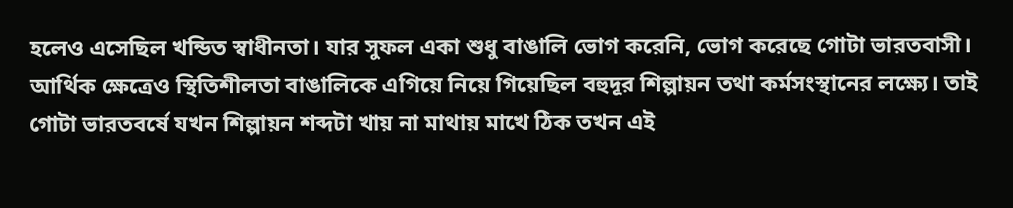হলেও এসেছিল খন্ডিত স্বাধীনতা। যার সুফল একা শুধু বাঙালি ভোগ করেনি, ভোগ করেছে গোটা ভারতবাসী। আর্থিক ক্ষেত্রেও স্থিতিশীলতা বাঙালিকে এগিয়ে নিয়ে গিয়েছিল বহুদূর শিল্পায়ন তথা কর্মসংস্থানের লক্ষ্যে। তাই গোটা ভারতবর্ষে যখন শিল্পায়ন শব্দটা খায় না মাথায় মাখে ঠিক তখন এই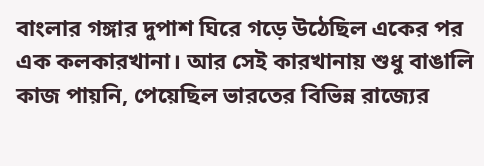বাংলার গঙ্গার দুপাশ ঘিরে গড়ে উঠেছিল একের পর এক কলকারখানা। আর সেই কারখানায় শুধু বাঙালি কাজ পায়নি, পেয়েছিল ভারতের বিভিন্ন রাজ্যের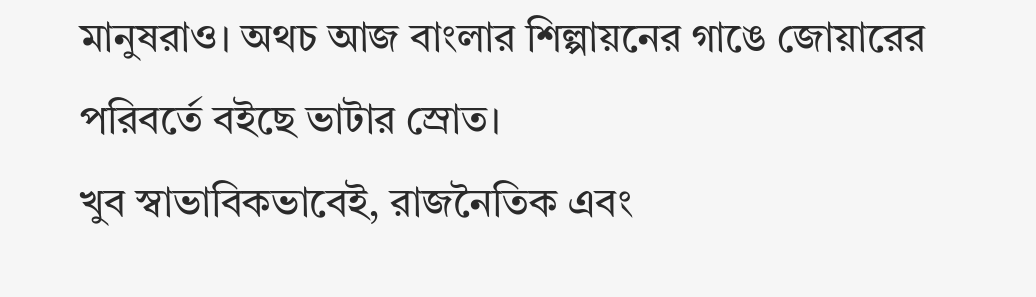মানুষরাও। অথচ আজ বাংলার শিল্পায়নের গাঙে জোয়ারের পরিবর্তে বইছে ভাটার স্রোত।
খুব স্বাভাবিকভাবেই, রাজনৈতিক এবং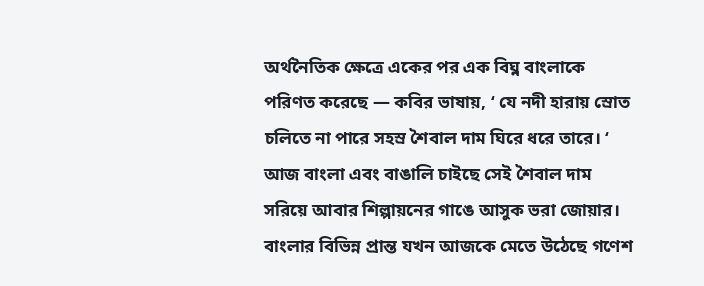অর্থনৈতিক ক্ষেত্রে একের পর এক বিঘ্ন বাংলাকে পরিণত করেছে — কবির ভাষায়, ‘ যে নদী হারায় স্রোত চলিতে না পারে সহস্র শৈবাল দাম ঘিরে ধরে তারে। ‘ আজ বাংলা এবং বাঙালি চাইছে সেই শৈবাল দাম সরিয়ে আবার শিল্পায়নের গাঙে আসুক ভরা জোয়ার। বাংলার বিভিন্ন প্রান্ত যখন আজকে মেতে উঠেছে গণেশ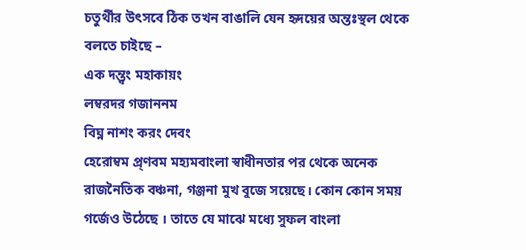চতুর্থীর উৎসবে ঠিক তখন বাঙালি যেন হৃদয়ের অন্তঃস্থল থেকে বলতে চাইছে –
এক দন্ত্বং মহাকায়ং
লম্বরদর গজাননম
বিঘ্ন নাশং করং দেবং
হেরোম্বম প্র্ণবম মহ্যমবাংলা স্বাধীনতার পর থেকে অনেক রাজনৈতিক বঞ্চনা, গঞ্জনা মুখ বুজে সয়েছে। কোন কোন সময় গর্জেও উঠেছে । তাতে যে মাঝে মধ্যে সুফল বাংলা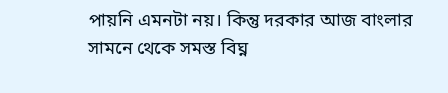পায়নি এমনটা নয়। কিন্তু দরকার আজ বাংলার সামনে থেকে সমস্ত বিঘ্ন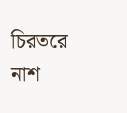চিরতরে নাশ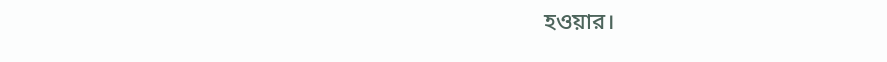হওয়ার।